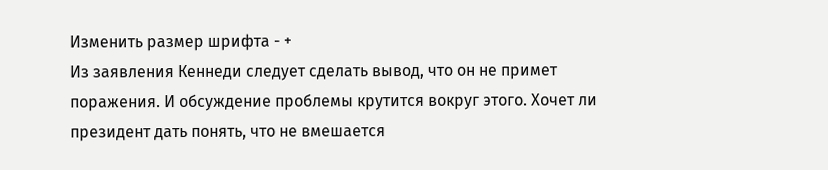Изменить размер шрифта - +
Из заявления Кеннеди следует сделать вывод, что он не примет поражения. И обсуждение проблемы крутится вокруг этого. Хочет ли президент дать понять, что не вмешается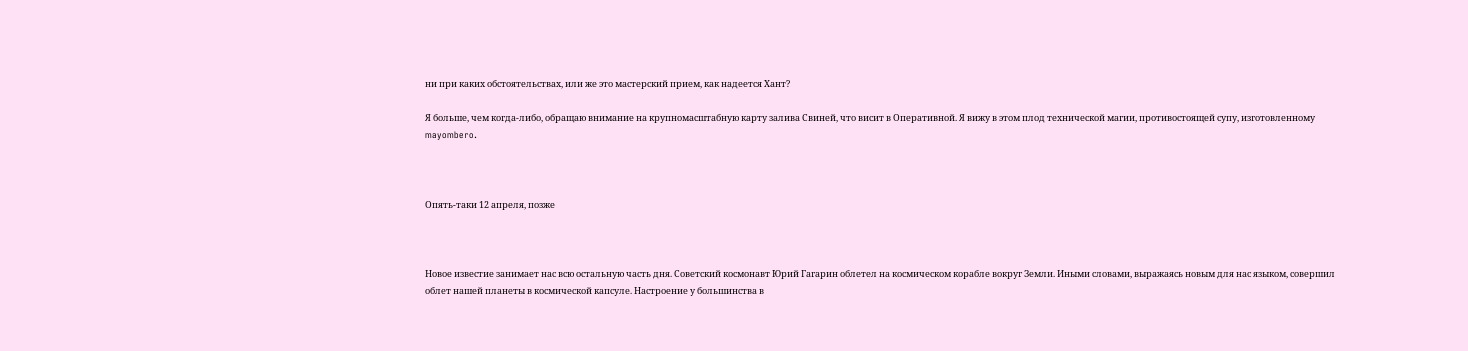ни при каких обстоятельствах, или же это мастерский прием, как надеется Хант?

Я больше, чем когда-либо, обращаю внимание на крупномасштабную карту залива Свиней, что висит в Оперативной. Я вижу в этом плод технической магии, противостоящей супу, изготовленному mayombero.



Опять-таки 12 апреля, позже



Новое известие занимает нас всю остальную часть дня. Советский космонавт Юрий Гагарин облетел на космическом корабле вокруг Земли. Иными словами, выражаясь новым для нас языком, совершил облет нашей планеты в космической капсуле. Настроение у большинства в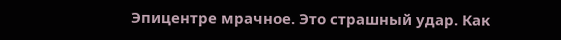Эпицентре мрачное. Это страшный удар. Как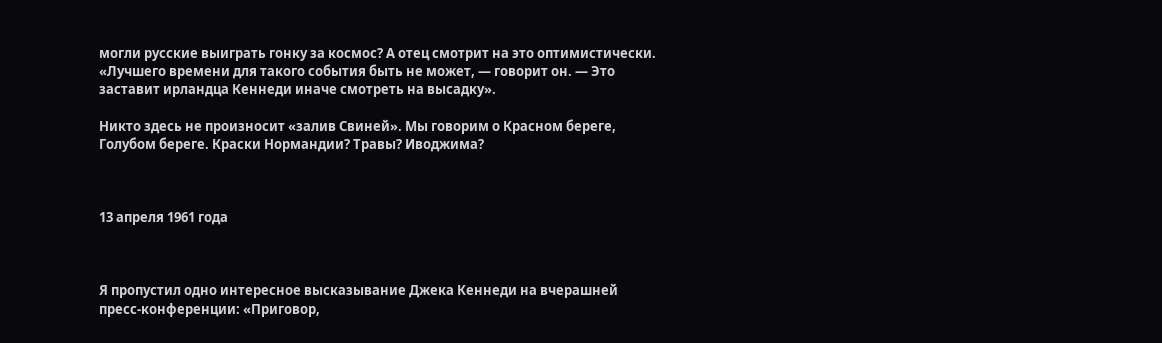могли русские выиграть гонку за космос? А отец смотрит на это оптимистически. «Лучшего времени для такого события быть не может, — говорит он. — Это заставит ирландца Кеннеди иначе смотреть на высадку».

Никто здесь не произносит «залив Свиней». Мы говорим о Красном береге, Голубом береге. Краски Нормандии? Травы? Иводжима?



13 апреля 1961 года



Я пропустил одно интересное высказывание Джека Кеннеди на вчерашней пресс-конференции: «Приговор,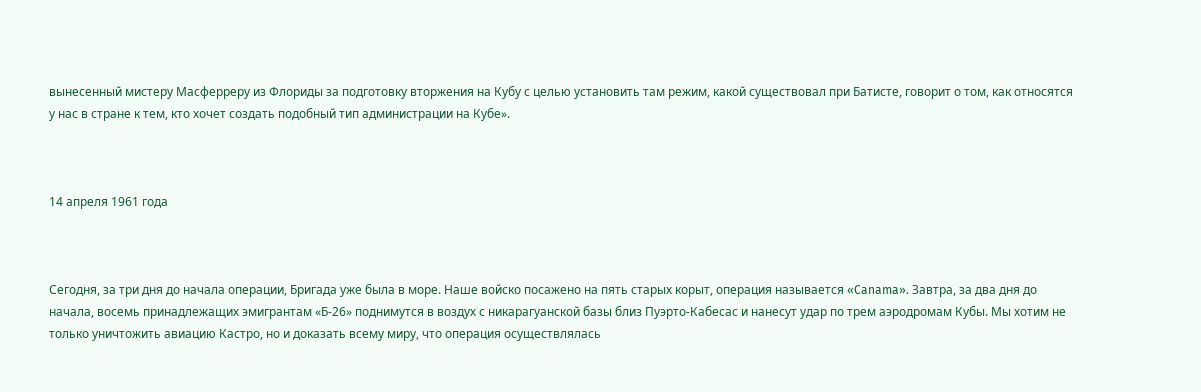вынесенный мистеру Масферреру из Флориды за подготовку вторжения на Кубу с целью установить там режим, какой существовал при Батисте, говорит о том, как относятся у нас в стране к тем, кто хочет создать подобный тип администрации на Кубе».



14 апреля 1961 года



Сегодня, за три дня до начала операции, Бригада уже была в море. Наше войско посажено на пять старых корыт, операция называется «Canama». Завтра, за два дня до начала, восемь принадлежащих эмигрантам «Б-26» поднимутся в воздух с никарагуанской базы близ Пуэрто-Кабесас и нанесут удар по трем аэродромам Кубы. Мы хотим не только уничтожить авиацию Кастро, но и доказать всему миру, что операция осуществлялась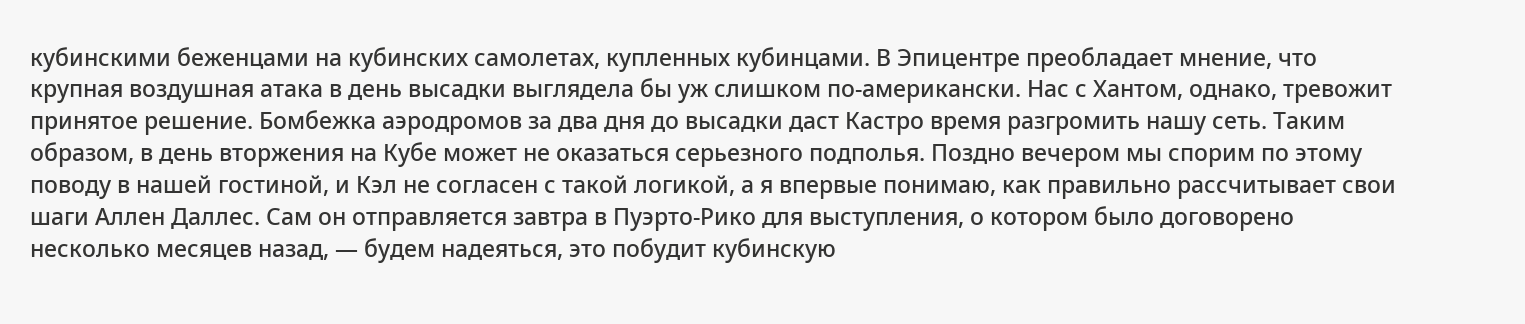кубинскими беженцами на кубинских самолетах, купленных кубинцами. В Эпицентре преобладает мнение, что крупная воздушная атака в день высадки выглядела бы уж слишком по-американски. Нас с Хантом, однако, тревожит принятое решение. Бомбежка аэродромов за два дня до высадки даст Кастро время разгромить нашу сеть. Таким образом, в день вторжения на Кубе может не оказаться серьезного подполья. Поздно вечером мы спорим по этому поводу в нашей гостиной, и Кэл не согласен с такой логикой, а я впервые понимаю, как правильно рассчитывает свои шаги Аллен Даллес. Сам он отправляется завтра в Пуэрто-Рико для выступления, о котором было договорено несколько месяцев назад, — будем надеяться, это побудит кубинскую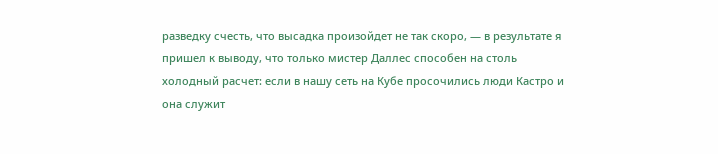разведку счесть, что высадка произойдет не так скоро, — в результате я пришел к выводу, что только мистер Даллес способен на столь холодный расчет: если в нашу сеть на Кубе просочились люди Кастро и она служит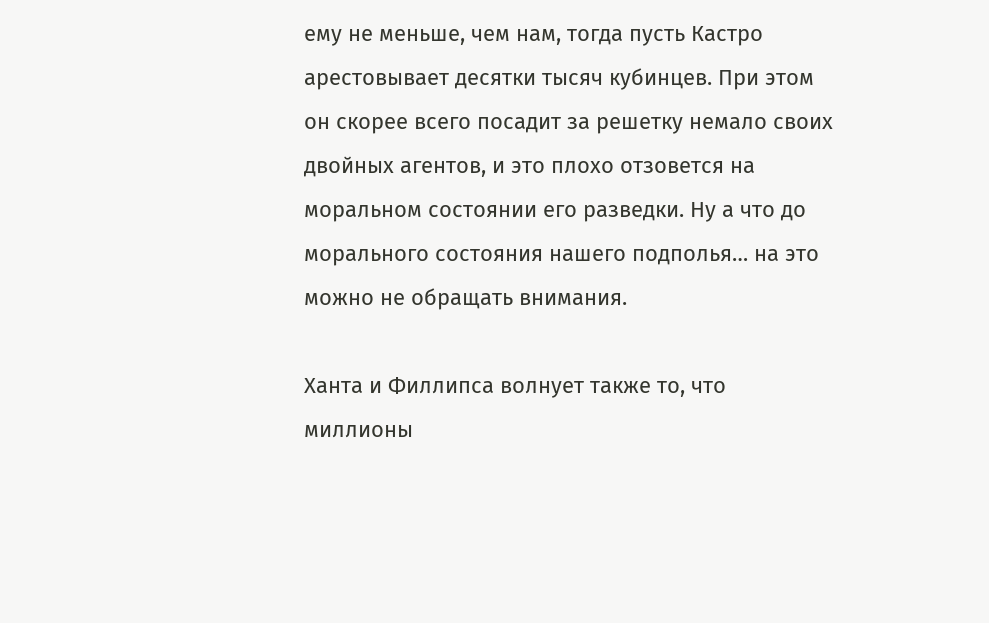ему не меньше, чем нам, тогда пусть Кастро арестовывает десятки тысяч кубинцев. При этом он скорее всего посадит за решетку немало своих двойных агентов, и это плохо отзовется на моральном состоянии его разведки. Ну а что до морального состояния нашего подполья… на это можно не обращать внимания.

Ханта и Филлипса волнует также то, что миллионы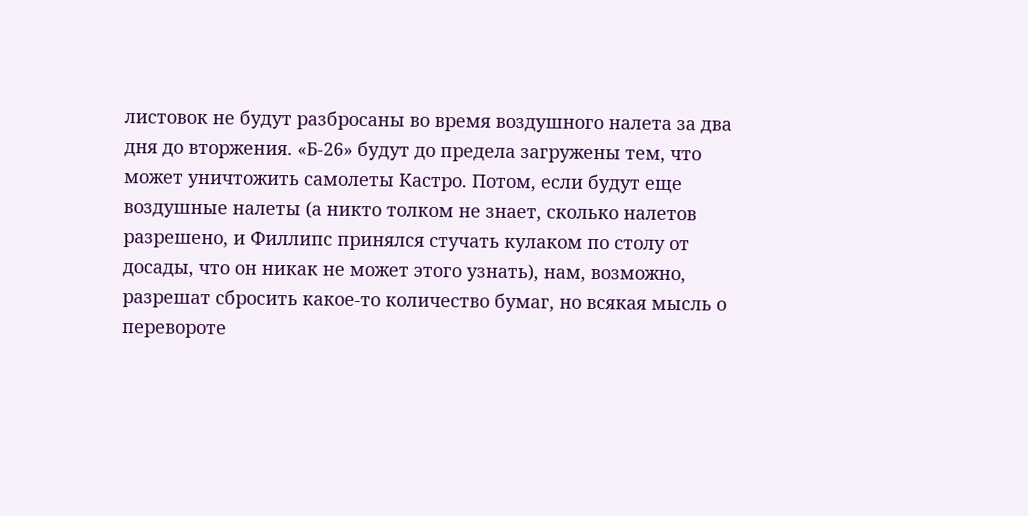листовок не будут разбросаны во время воздушного налета за два дня до вторжения. «Б-26» будут до предела загружены тем, что может уничтожить самолеты Кастро. Потом, если будут еще воздушные налеты (а никто толком не знает, сколько налетов разрешено, и Филлипс принялся стучать кулаком по столу от досады, что он никак не может этого узнать), нам, возможно, разрешат сбросить какое-то количество бумаг, но всякая мысль о перевороте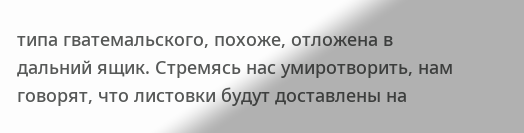типа гватемальского, похоже, отложена в дальний ящик. Стремясь нас умиротворить, нам говорят, что листовки будут доставлены на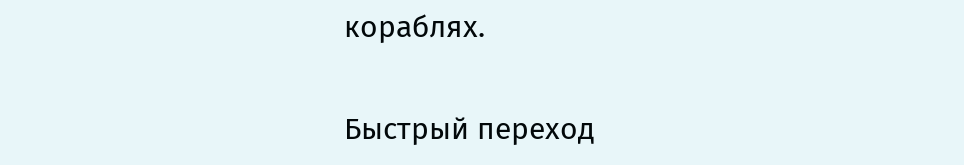кораблях.

Быстрый переход